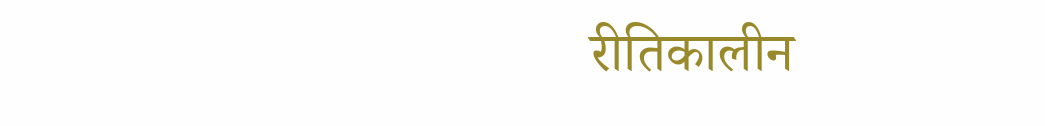रीतिकालीन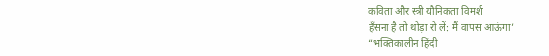कविता और स्त्री यौनिकता विमर्श
हँसना है तो थोड़ा रो लें: मैं वापस आऊंगा’
“भक्तिकालीन हिंदी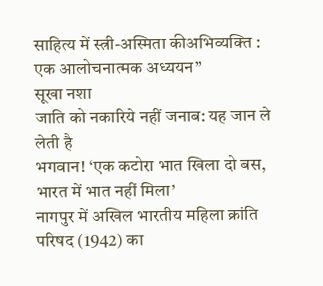साहित्य में स्त्री-अस्मिता कीअभिव्यक्ति : एक आलोचनात्मक अध्ययन”
सूखा नशा
जाति को नकारिये नहीं जनाब: यह जान ले लेती है
भगवान! ‘एक कटोरा भात खिला दो बस, भारत में भात नहीं मिला’
नागपुर में अखिल भारतीय महिला क्रांति परिषद (1942) का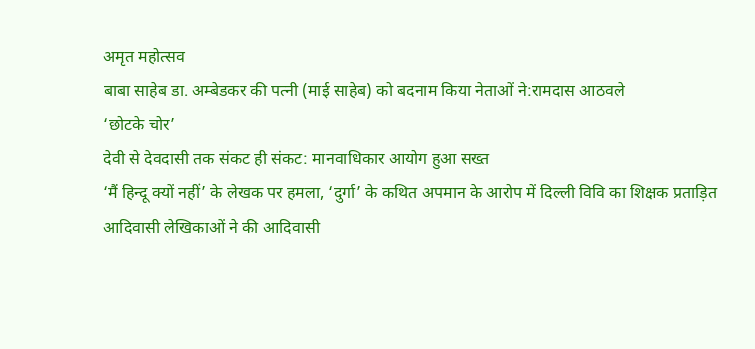अमृत महोत्सव
बाबा साहेब डा. अम्बेडकर की पत्नी (माई साहेब) को बदनाम किया नेताओं ने:रामदास आठवले
‘छोटके चोर’
देवी से देवदासी तक संकट ही संकट: मानवाधिकार आयोग हुआ सख्त
‘मैं हिन्दू क्यों नहीं’ के लेखक पर हमला, ‘दुर्गा’ के कथित अपमान के आरोप में दिल्ली विवि का शिक्षक प्रताड़ित
आदिवासी लेखिकाओं ने की आदिवासी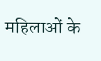महिलाओं के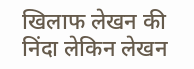खिलाफ लेखन की निंदा लेकिन लेखन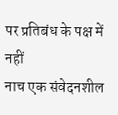पर प्रतिबंध के पक्ष में नहीं
नाच एक संवेदनशील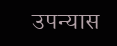उपन्यास